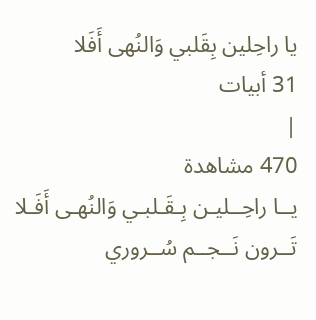يا راحِلين بِقَلبي وَالنُهى أَفَلا
31 أبيات
|
470 مشاهدة
يــا راحِــليـن بِـقَـلبـي وَالنُهـى أَفَـلا
تَــرون نَــجــم سُــروري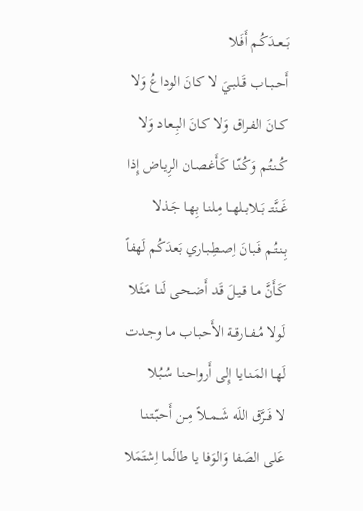بَــعــدَكُـم أَفَـلا
أَحــبــاب قَــلبـيَ لا كـانَ الوداعُ وَلا
كــانَ الفـراق وَلا كـانَ البِـعـاد وَلا
كُــنـتُـم وَكُـنّـا كَـأَغـصـان الرِيـاض إِذا
غَــنَّتــ بَــلابــلهــا مِـلنـا بِهـا جَـذلا
بِـنـتُـم فَـبـانَ اِصـطِـبـاري بَعدَكُم لَهفاً
كَـأَنَّ مـا قـيـلَ قَـد أَضـحـى لَنـا مَـثَـلا
لَولا مُــفــارقــة الأَحـبـاب مـا وجـدت
لَهـا المَـنـايـا إِلى أَرواحـنـا سُـبُـلا
لا فَــرَّق اللَه شَــمــلاً مِــن أَحـبّـتـنـا
عَلى الصَفا وَالوَفا يا طالَما اِشتَمَلا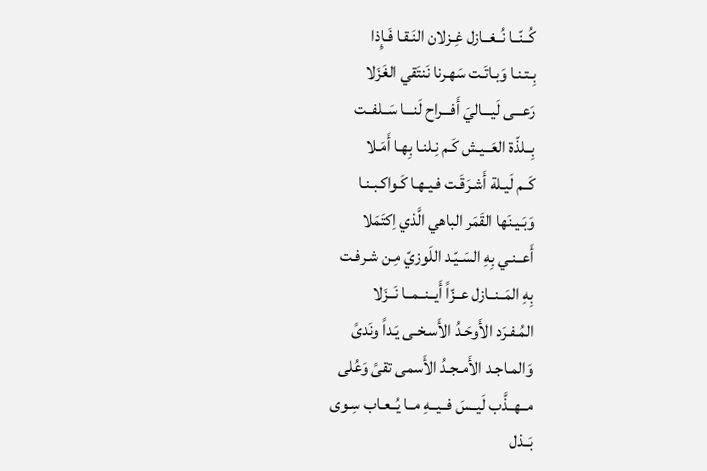كُــنّــا نُــغــازل غِـزلان النَـقـا فَـإِذا
بِـتـنـا وَبـاتَـت سَهـرنا نَنتَقي الغَزَلا
رَعـــى لَيـــاليَ أَفـــراح لَنـــا سَــلفــت
بِــلذّة العَــيـش كَـم نِـلنـا بِهـا أَمَـلا
كَــم لَيـلة أَشـرَقَـت فـيـهـا كَـواكـبـنـا
وَبَـيـنَها القَمَر الباهي الَّذي اِكتَمَلا
أَعــنـي بِهِ السَـيّـد اللَوزيّ مِـن شـرفـت
بِهِ المَــنــازل عــزّاً أَيــنــمــا نَــزَلا
المُـفـرَد الأَوحَـدُ الأَسـخـى يَـداً ونَدىً
وَالمـاجـد الأَمـجـدُ الأَسمى تقىً وَعُلى
مــهــذَّب لَيــسَ فــيــهِ مــا يُــعـاب سِـوى
بَــذل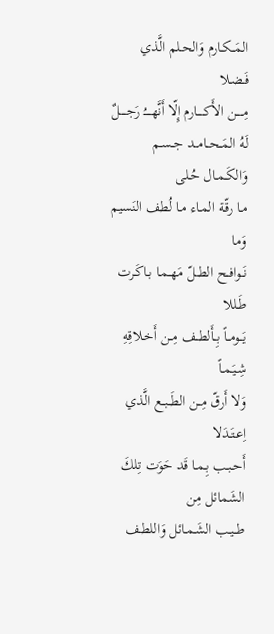المَــكـارم وَالحـلم الَّذي فَـضـلا
مِـــــن الأَكـــــارم إِلّا أَنَّهـــــُ رَجـــــلٌ
لَهُ المَــحــامــد جــسـم وَالكَـمـال حُـلى
مـا رقّـة المـاء مـا لُطف النَسيم وَما
نَــوافــح الطــلّ مَهــمـا بـاكَـرت طَـللا
يَــومــاً بِــأَلطــف مِــن أَخـلاقِهِ شِـيَـمـاً
وَلا أَرقّ مِــن الطَــبــع الَّذي اِعـتَـدَلا
أَحـبـب بِـمـا قَد حَوَت تِلكَ الشَمائل مِن
طــيـب الشَـمـائل وَاللطـف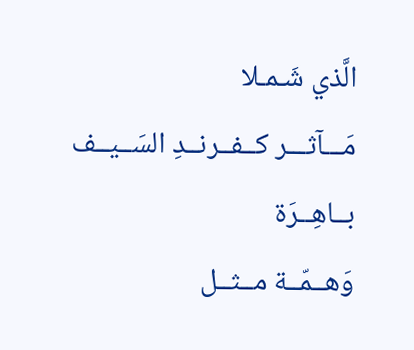الَّذي شَـمـلا
مَـــآثـــر كــفــرنــدِ السَــيــف بــاهِــرَة
وَهــمّــة مــثــل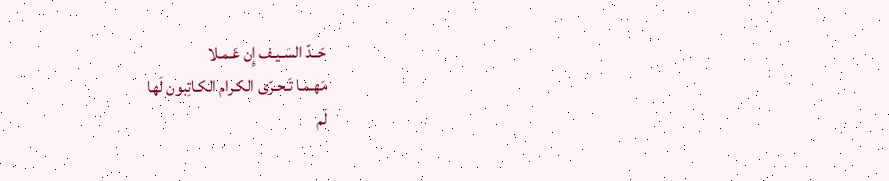حَــدّ السَـيـف إِن عَـمـلا
مَهـمـا تَـحـرّى الكـرام الكـاتِبون لَها
لَم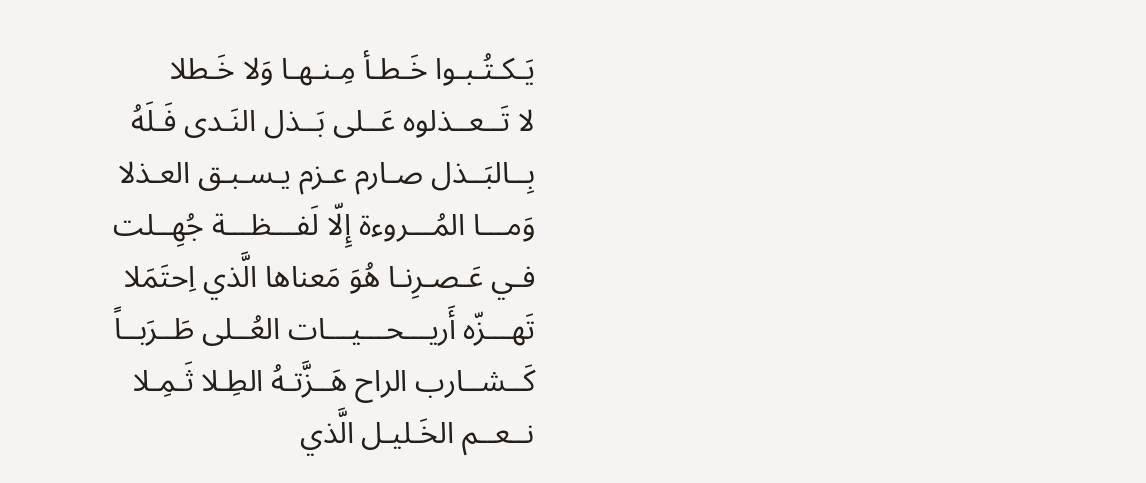يَـكـتُـبـوا خَـطـأ مِـنـهـا وَلا خَـطلا
لا تَــعــذلوه عَــلى بَــذل النَـدى فَـلَهُ
بِــالبَــذل صـارم عـزم يـسـبـق العـذلا
وَمـــا المُـــروءة إِلّا لَفـــظـــة جُهِــلت
فـي عَـصـرِنـا هُوَ مَعناها الَّذي اِحتَمَلا
تَهـــزّه أَريـــحـــيـــات العُــلى طَــرَبــاً
كَــشــارب الراح هَــزَّتـهُ الطِـلا ثَـمِـلا
نــعــم الخَـليـل الَّذي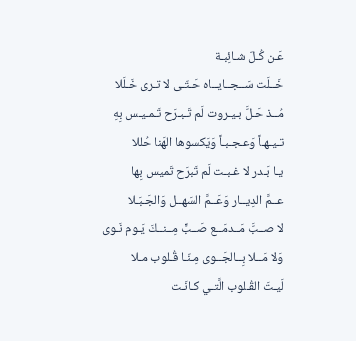عَـن كُـلّ شـائِبـة
خَــلَت سَــجــايــاه حَـتّـى لا تـرى خَـلَلا
مُــذ حَـلَّ بـيـروت لَم تَـبـرَح تَـمـيـس بِهِ
تـيـهـاً وَعـجـبـاً وَيَكسوها الهَنا حُللا
يـا بَـدر لا غـبـت لَم تَبرَح تَميس بِها
عــمَّ الدِيــار وَعَــمَّ السَهــل وَالجَـبَـلا
لا صــبَّ مَــدمَــع صَــبٍّ مِــنــكَ يَـوم نَـوى
وَلا مَــلا بِــالجَــوى مِـنّـا قُـلوب مـلا
لَيـتَ القُـلوب الَّتـي كـانَـت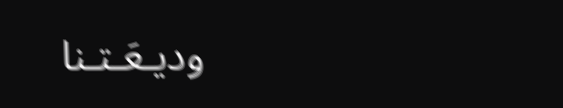وديـعَـتـنا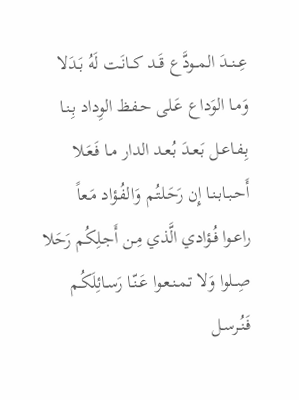عِــنــدَ المــودَّع قَــد كــانَـت لَهُ بَـدَلا
وَمـا الوَداع عَـلى حـفـظ الوِداد بِـنـا
بِـفـاعـل بَـعـدَ بُـعـد الدار مـا فَـعَـلا
أَحـبـابـنـا إِن رَحَـلتُـم وَالفُـؤاد مَـعاً
راعـوا فُـؤادي الَّذي مِـن أَجـلِكُم رَحَلا
صِــلوا وَلا تـمـنـعـوا عَـنّـا رَسـائِلَكُـم
فَـنُـرسـل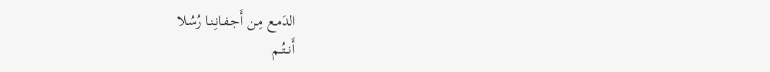الدَمـع مِـن أَجـفـانِـنـا رُسُـلا
أَنــتُــم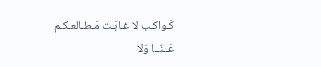كَـواكـب لا غـابَـت مَـطـالعـكـم
عَــنّــا وَلا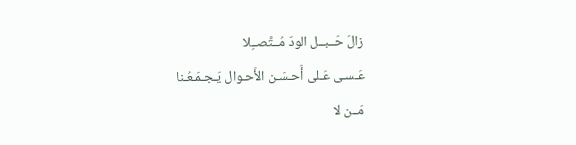زالَ حَــبــل الودّ مُــتَّصــِلا
عَـسـى عَـلى أَحـسَـن الأَحـوال يَـجـمَـعُـنا
مَــن لا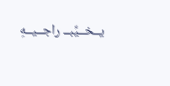يــخــيِّبــ راجــيــهِ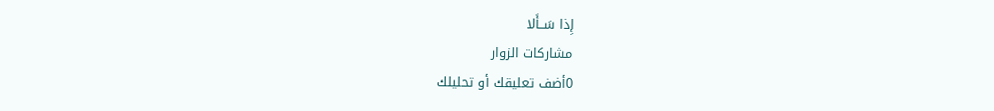إِذا سَــأَلا
مشاركات الزوار
0أضف تعليقك أو تحليلك